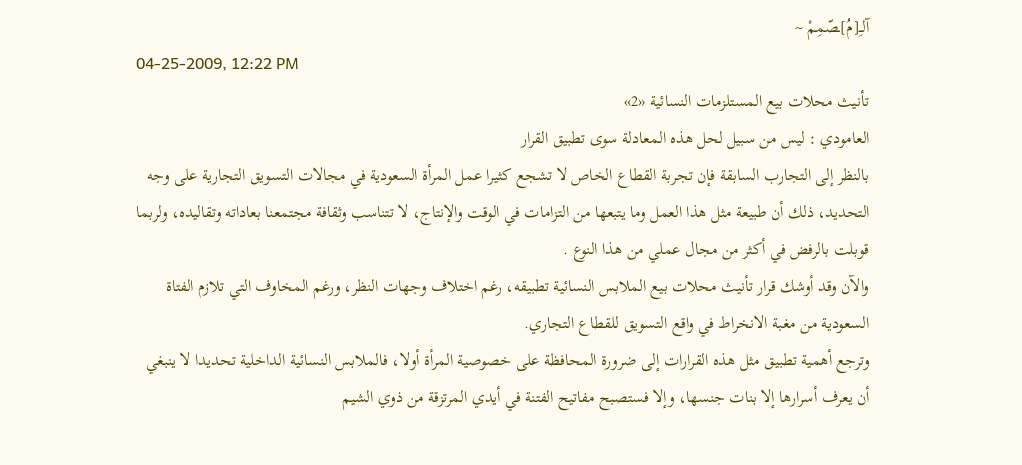آلـِ[مُ]ـصّمِمْ ~
04-25-2009, 12:22 PM
تأنيث محلات بيع المستلزمات النسائية «2»
العامودي : ليس من سبيل لحل هذه المعادلة سوى تطبيق القرار
بالنظر إلى التجارب السابقة فإن تجربة القطاع الخاص لا تشجع كثيرا عمل المرأة السعودية في مجالات التسويق التجارية على وجه التحديد، ذلك أن طبيعة مثل هذا العمل وما يتبعها من التزامات في الوقت والإنتاج، لا تتناسب وثقافة مجتمعنا بعاداته وتقاليده، ولربما قوبلت بالرفض في أكثر من مجال عملي من هذا النوع .
والآن وقد أوشك قرار تأنيث محلات بيع الملابس النسائية تطبيقه، رغم اختلاف وجهات النظر، ورغم المخاوف التي تلازم الفتاة السعودية من مغبة الانخراط في واقع التسويق للقطاع التجاري.
وترجع أهمية تطبيق مثل هذه القرارات إلى ضرورة المحافظة على خصوصية المرأة أولا، فالملابس النسائية الداخلية تحديدا لا ينبغي أن يعرف أسرارها إلا بنات جنسها، وإلا فستصبح مفاتيح الفتنة في أيدي المرتزقة من ذوي الشيم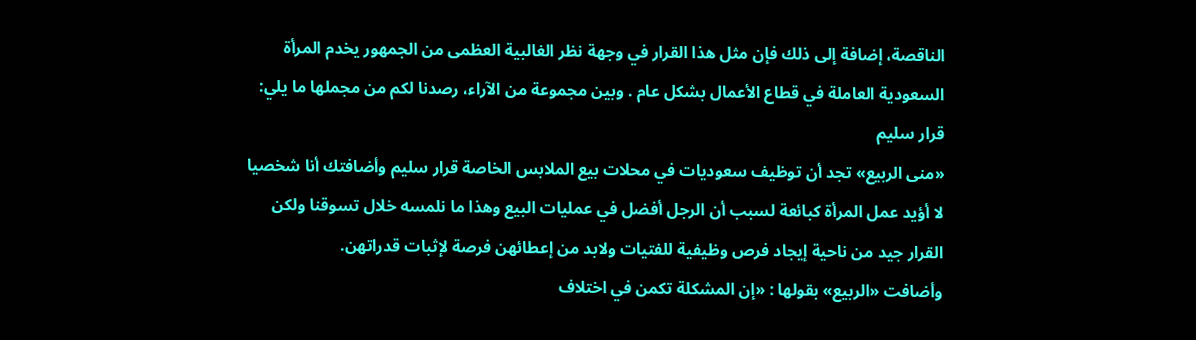الناقصة، إضافة إلى ذلك فإن مثل هذا القرار في وجهة نظر الغالبية العظمى من الجمهور يخدم المرأة السعودية العاملة في قطاع الأعمال بشكل عام . وبين مجموعة من الآراء، رصدنا لكم من مجملها ما يلي:
قرار سليم
«منى الربيع» تجد أن توظيف سعوديات في محلات بيع الملابس الخاصة قرار سليم وأضافتك أنا شخصيا لا أؤيد عمل المرأة كبائعة لسبب أن الرجل أفضل في عمليات البيع وهذا ما نلمسه خلال تسوقنا ولكن القرار جيد من ناحية إيجاد فرص وظيفية للفتيات ولابد من إعطائهن فرصة لإثبات قدراتهن.
وأضافت «الربيع» بقولها : «إن المشكلة تكمن في اختلاف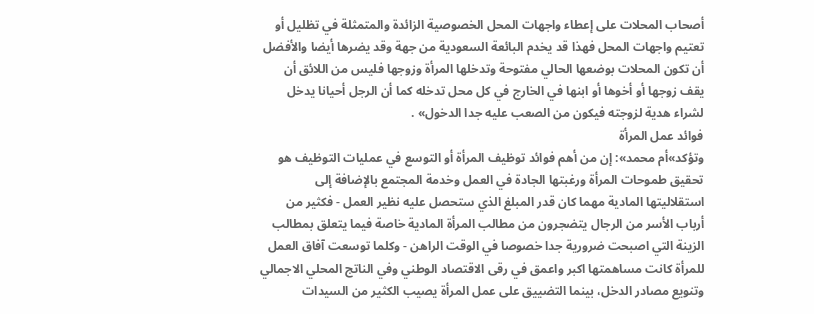أصحاب المحلات على إعطاء واجهات المحل الخصوصية الزائدة والمتمثلة في تظليل أو تعتيم واجهات المحل فهذا قد يخدم البائعة السعودية من جهة وقد يضرها أيضا والأفضل أن تكون المحلات بوضعها الحالي مفتوحة وتدخلها المرأة وزوجها فليس من اللائق أن يقف زوجها أو أخوها أو ابنها في الخارج في كل محل تدخله كما أن الرجل أحيانا يدخل لشراء هدية لزوجته فيكون من الصعب عليه جدا الدخول» .
فوائد عمل المرأة
وتؤكد»أم محمد»: إن من أهم فوائد توظيف المرأة أو التوسع في عمليات التوظيف هو تحقيق طموحات المرأة ورغبتها الجادة في العمل وخدمة المجتمع بالإضافة إلى استقلاليتها المادية مهما كان قدر المبلغ الذي ستحصل عليه نظير العمل - فكثير من أرباب الأسر من الرجال يتضجرون من مطالب المرأة المادية خاصة فيما يتعلق بمطالب الزينة التي اصبحت ضرورية جدا خصوصا في الوقت الراهن - وكلما توسعت آفاق العمل للمرأة كانت مساهمتها اكبر واعمق في رقى الاقتصاد الوطني وفي الناتج المحلي الاجمالي وتنويع مصادر الدخل، بينما التضييق على عمل المرأة يصيب الكثير من السيدات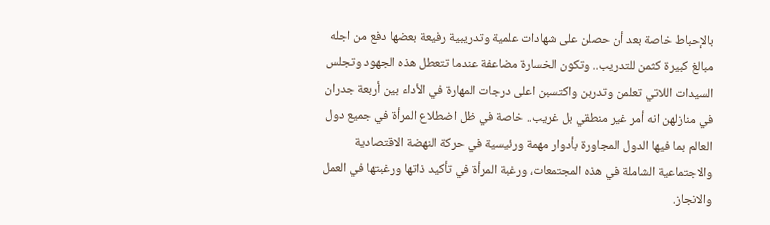بالإحباط خاصة بعد أن حصلن على شهادات علمية وتدريبية رفيعة بعضها دفع من اجله مبالغ كبيرة كثمن للتدريب.. وتكون الخسارة مضاعفة عندما تتعطل هذه الجهود وتجلس السيدات اللاتي تعلمن وتدربن واكتسبن اعلى درجات المهارة في الأداء بين أربعة جدران في منازلهن انه أمر غير منطقي بل غريب.. خاصة في ظل اضطلاع المرأة في جميع دول العالم بما فيها الدول المجاورة بأدوار مهمة ورئيسية في حركة النهضة الاقتصادية والاجتماعية الشاملة في هذه المجتمعات، ورغبة المرأة في تأكيد ذاتها ورغبتها في العمل والانجاز.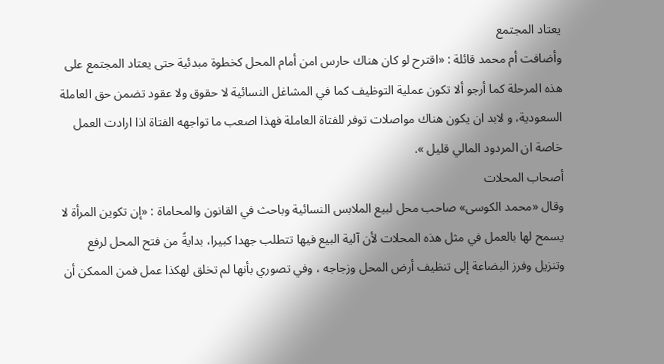يعتاد المجتمع
وأضافت أم محمد قائلة : «اقترح لو كان هناك حارس امن أمام المحل كخطوة مبدئية حتى يعتاد المجتمع على هذه المرحلة كما أرجو ألا تكون عملية التوظيف كما في المشاغل النسائية لا حقوق ولا عقود تضمن حق العاملة السعودية، و لابد ان يكون هناك مواصلات توفر للفتاة العاملة فهذا اصعب ما تواجهه الفتاة اذا ارادت العمل خاصة ان المردود المالي قليل ».
أصحاب المحلات
وقال «محمد الكوسى» صاحب محل لبيع الملابس النسائية وباحث في القانون والمحاماة : «إن تكوين المرأة لا يسمح لها بالعمل في مثل هذه المحلات لأن آلية البيع فيها تتطلب جهدا كبيرا، بدايةً من فتح المحل لرفع وتنزيل وفرز البضاعة إلى تنظيف أرض المحل وزجاجه ، وفي تصوري بأنها لم تخلق لهكذا عمل فمن الممكن أن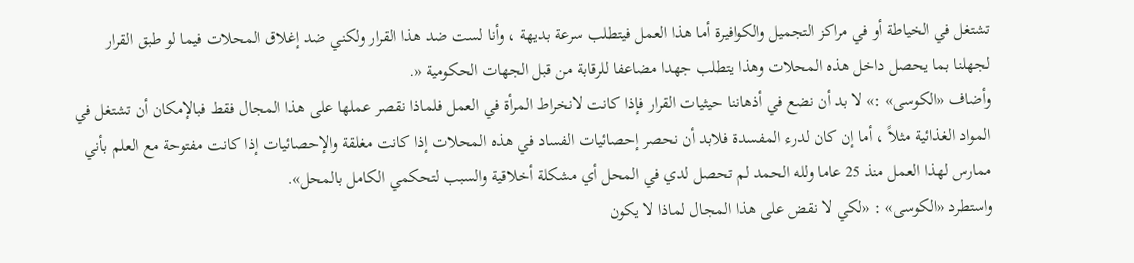تشتغل في الخياطة أو في مراكز التجميل والكوافيرة أما هذا العمل فيتطلب سرعة بديهة ، وأنا لست ضد هذا القرار ولكني ضد إغلاق المحلات فيما لو طبق القرار لجهلنا بما يحصل داخل هذه المحلات وهذا يتطلب جهدا مضاعفا للرقابة من قبل الجهات الحكومية «.
وأضاف «الكوسى» :» لا بد أن نضع في أذهاننا حيثيات القرار فإذا كانت لانخراط المرأة في العمل فلماذا نقصر عملها على هذا المجال فقط فبالإمكان أن تشتغل في المواد الغذائية مثلاً ، أما إن كان لدرء المفسدة فلابد أن نحصر إحصائيات الفساد في هذه المحلات إذا كانت مغلقة والإحصائيات إذا كانت مفتوحة مع العلم بأني ممارس لهذا العمل منذ 25 عاما ولله الحمد لم تحصل لدي في المحل أي مشكلة أخلاقية والسبب لتحكمي الكامل بالمحل».
واستطرد «الكوسى» : «لكي لا نقض على هذا المجال لماذا لا يكون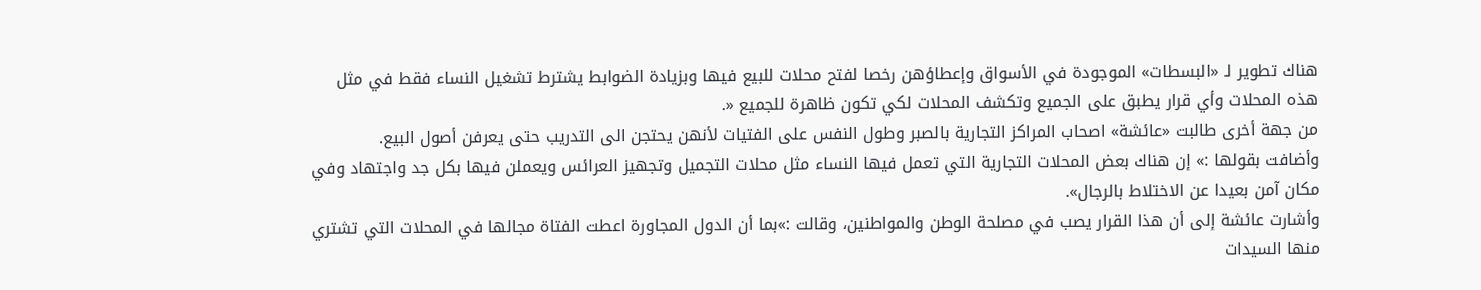هناك تطوير لـ «البسطات» الموجودة في الأسواق وإعطاؤهن رخصا لفتح محلات للبيع فيها وبزيادة الضوابط يشترط تشغيل النساء فقط في مثل هذه المحلات وأي قرار يطبق على الجميع وتكشف المحلات لكي تكون ظاهرة للجميع «.
من جهة أخرى طالبت «عائشة» اصحاب المراكز التجارية بالصبر وطول النفس على الفتيات لأنهن يحتجن الى التدريب حتى يعرفن أصول البيع.
وأضافت بقولها :» إن هناك بعض المحلات التجارية التي تعمل فيها النساء مثل محلات التجميل وتجهيز العرائس ويعملن فيها بكل جد واجتهاد وفي مكان آمن بعيدا عن الاختلاط بالرجال».
وأشارت عائشة إلى أن هذا القرار يصب في مصلحة الوطن والمواطنين، وقالت :»بما أن الدول المجاورة اعطت الفتاة مجالها في المحلات التي تشتري منها السيدات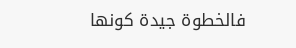فالخطوة جيدة كونها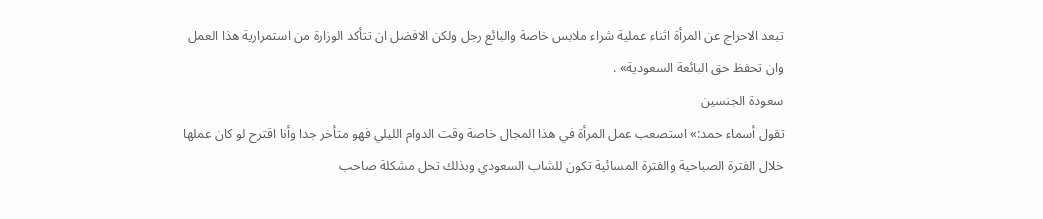تبعد الاحراج عن المرأة اثناء عملية شراء ملابس خاصة والبائع رجل ولكن الافضل ان تتأكد الوزارة من استمرارية هذا العمل وان تحفظ حق البائعة السعودية» .
سعودة الجنسين
تقول أسماء حمد:» استصعب عمل المرأة في هذا المجال خاصة وقت الدوام الليلي فهو متأخر جدا وأنا اقترح لو كان عملها خلال الفترة الصباحية والفترة المسائية تكون للشاب السعودي وبذلك تحل مشكلة صاحب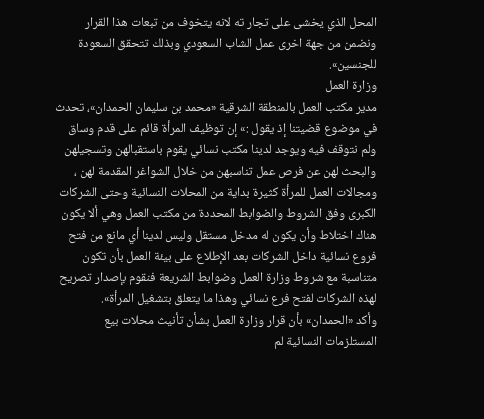المحل الذي يخشى على تجار ته لانه يتخوف من تبعات هذا القرار ونضمن من جهة اخرى عمل الشاب السعودي وبذلك تتحقق السعودة للجنسين».
وزارة العمل
مدير مكتب العمل بالمنطقة الشرقية «محمد بن سليمان الحمدان»، تحدث في موضوع قضيتنا إذ يقول :» إن توظيف المرأة قائم على قدم وساق ولم نتوقف فيه ويوجد لدينا مكتب نسائي يقوم باستقبالهن وتسجيلهن والبحث لهن عن فرص عمل تناسبهن من خلال الشواغر المقدمة لهن ، ومجالات العمل للمرأة كثيرة بداية من المحلات النسائية وحتى الشركات الكبرى وفق الشروط والضوابط المحددة من مكتب العمل وهي ألا يكون هناك اختلاط وأن يكون له مدخل مستقل وليس لدينا أي مانع من فتح فروع نسائية داخل الشركات بعد الإطلاع على بيئة العمل بأن تكون متناسبة مع شروط وزارة العمل وضوابط الشريعة فنقوم بإصدار تصريح لهذه الشركات لفتح فرع نسائي وهذا ما يتعلق بتشغيل المرأة».
وأكد «الحمدان» بأن قرار وزارة العمل بشأن تأنيث محلات بيع المستلزمات النسائية لم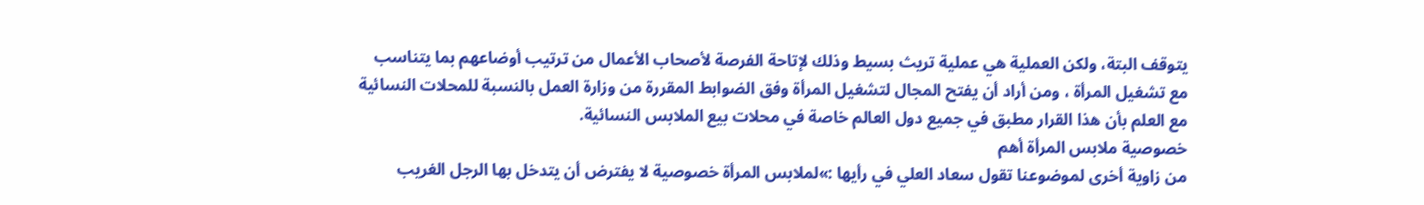يتوقف البتة، ولكن العملية هي عملية تريث بسيط وذلك لإتاحة الفرصة لأصحاب الأعمال من ترتيب أوضاعهم بما يتناسب مع تشغيل المرأة ، ومن أراد أن يفتح المجال لتشغيل المرأة وفق الضوابط المقررة من وزارة العمل بالنسبة للمحلات النسائية مع العلم بأن هذا القرار مطبق في جميع دول العالم خاصة في محلات بيع الملابس النسائية.
خصوصية ملابس المرأة أهم
من زاوية أخرى لموضوعنا تقول سعاد العلي في رأيها :»لملابس المرأة خصوصية لا يفترض أن يتدخل بها الرجل الغريب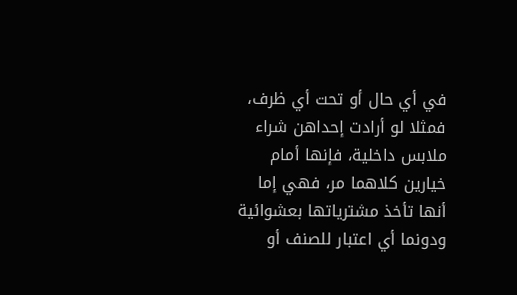في أي حال أو تحت أي ظرف، فمثلا لو أرادت إحداهن شراء ملابس داخلية، فإنها أمام خيارين كلاهما مر، فهي إما أنها تأخذ مشترياتها بعشوائية ودونما أي اعتبار للصنف أو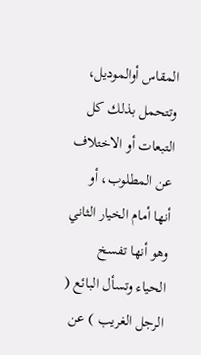المقاس أوالموديل، وتتحمل بذلك كل التبعات أو الاختلاف عن المطلوب، أو أنها أمام الخيار الثاني وهو أنها تفسخ الحياء وتسأل البائع ( الرجل الغريب ) عن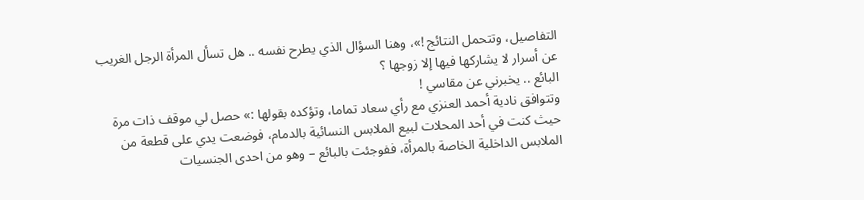التفاصيل، وتتحمل النتائج !»، وهنا السؤال الذي يطرح نفسه .. هل تسأل المرأة الرجل الغريب عن أسرار لا يشاركها فيها إلا زوجها ؟
البائع .. يخبرني عن مقاسي !
وتتوافق نادية أحمد العنزي مع رأي سعاد تماما، وتؤكده بقولها :» حصل لي موقف ذات مرة حيث كنت في أحد المحلات لبيع الملابس النسائية بالدمام، فوضعت يدي على قطعة من الملابس الداخلية الخاصة بالمرأة، ففوجئت بالبائع – وهو من احدى الجنسيات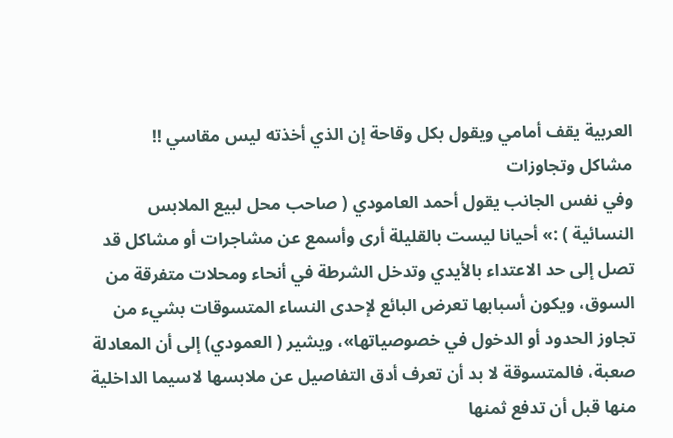العربية يقف أمامي ويقول بكل وقاحة إن الذي أخذته ليس مقاسي !!
مشاكل وتجاوزات
وفي نفس الجانب يقول أحمد العامودي ( صاحب محل لبيع الملابس النسائية ) :» أحيانا ليست بالقليلة أرى وأسمع عن مشاجرات أو مشاكل قد تصل إلى حد الاعتداء بالأيدي وتدخل الشرطة في أنحاء ومحلات متفرقة من السوق، ويكون أسبابها تعرض البائع لإحدى النساء المتسوقات بشيء من تجاوز الحدود أو الدخول في خصوصياتها»، ويشير ( العمودي) إلى أن المعادلة صعبة، فالمتسوقة لا بد أن تعرف أدق التفاصيل عن ملابسها لاسيما الداخلية منها قبل أن تدفع ثمنها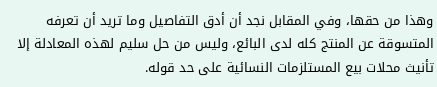وهذا من حقها، وفي المقابل نجد أن أدق التفاصيل وما تريد أن تعرفه المتسوقة عن المنتج كله لدى البائع، وليس من حل سليم لهذه المعادلة إلا تأنيث محلات بيع المستلزمات النسائية على حد قوله.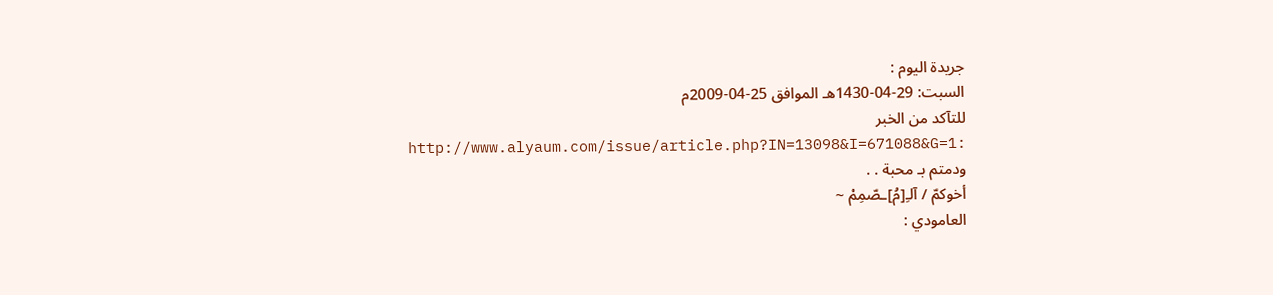جريدة اليوم :
السبت: 29-04-1430هـ الموافق 25-04-2009م
للتآكد من الخبر :http://www.alyaum.com/issue/article.php?IN=13098&I=671088&G=1
ودمتم بـ محبة . .
أخوكمّ / آلـِ[مُ]ـصّمِمْ ~
العامودي :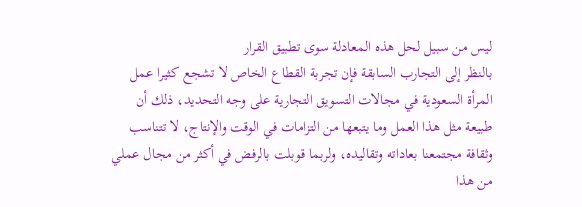ليس من سبيل لحل هذه المعادلة سوى تطبيق القرار
بالنظر إلى التجارب السابقة فإن تجربة القطاع الخاص لا تشجع كثيرا عمل المرأة السعودية في مجالات التسويق التجارية على وجه التحديد، ذلك أن طبيعة مثل هذا العمل وما يتبعها من التزامات في الوقت والإنتاج، لا تتناسب وثقافة مجتمعنا بعاداته وتقاليده، ولربما قوبلت بالرفض في أكثر من مجال عملي من هذا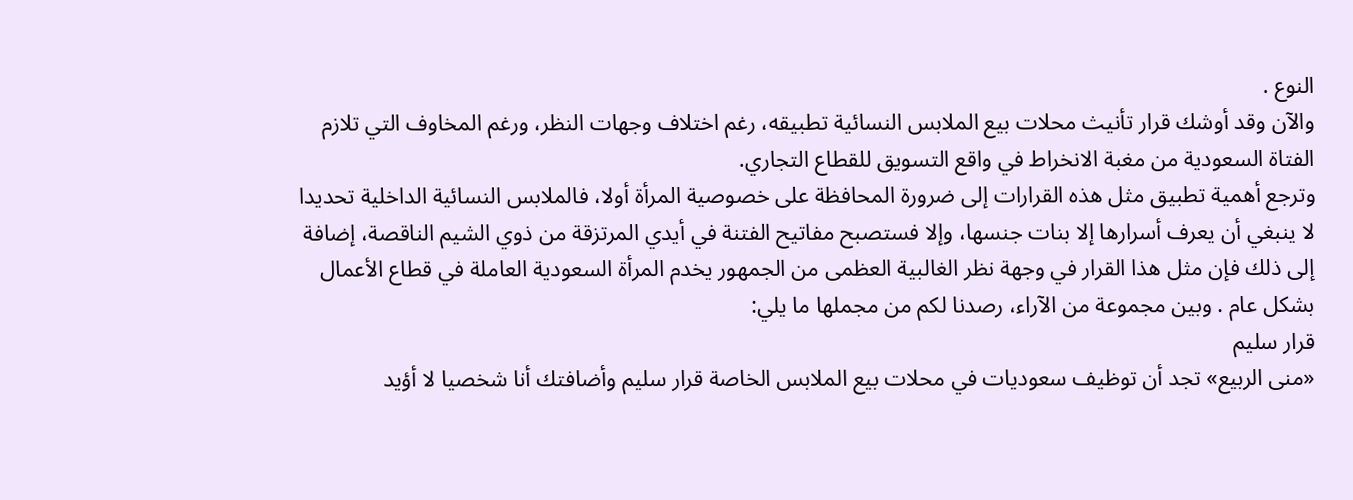النوع .
والآن وقد أوشك قرار تأنيث محلات بيع الملابس النسائية تطبيقه، رغم اختلاف وجهات النظر، ورغم المخاوف التي تلازم الفتاة السعودية من مغبة الانخراط في واقع التسويق للقطاع التجاري.
وترجع أهمية تطبيق مثل هذه القرارات إلى ضرورة المحافظة على خصوصية المرأة أولا، فالملابس النسائية الداخلية تحديدا لا ينبغي أن يعرف أسرارها إلا بنات جنسها، وإلا فستصبح مفاتيح الفتنة في أيدي المرتزقة من ذوي الشيم الناقصة، إضافة إلى ذلك فإن مثل هذا القرار في وجهة نظر الغالبية العظمى من الجمهور يخدم المرأة السعودية العاملة في قطاع الأعمال بشكل عام . وبين مجموعة من الآراء، رصدنا لكم من مجملها ما يلي:
قرار سليم
«منى الربيع» تجد أن توظيف سعوديات في محلات بيع الملابس الخاصة قرار سليم وأضافتك أنا شخصيا لا أؤيد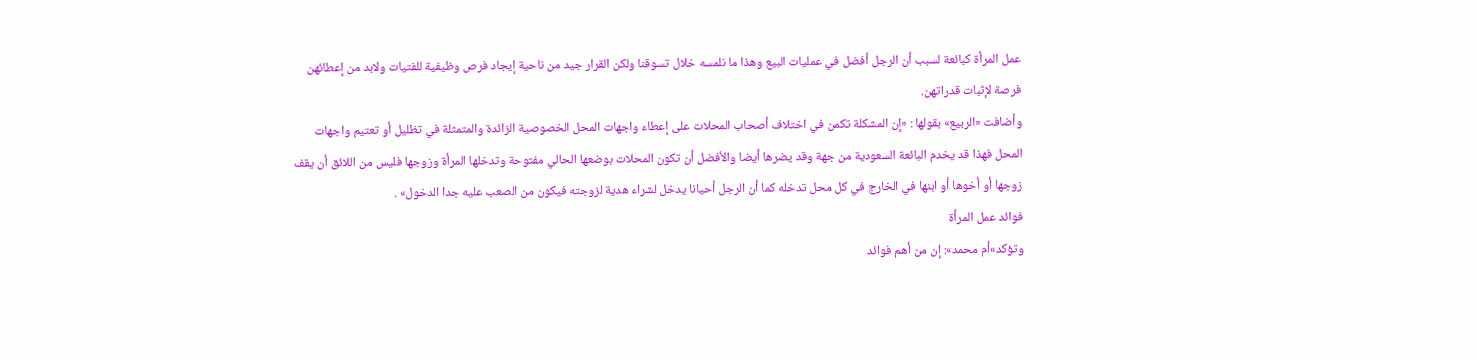عمل المرأة كبائعة لسبب أن الرجل أفضل في عمليات البيع وهذا ما نلمسه خلال تسوقنا ولكن القرار جيد من ناحية إيجاد فرص وظيفية للفتيات ولابد من إعطائهن فرصة لإثبات قدراتهن.
وأضافت «الربيع» بقولها : «إن المشكلة تكمن في اختلاف أصحاب المحلات على إعطاء واجهات المحل الخصوصية الزائدة والمتمثلة في تظليل أو تعتيم واجهات المحل فهذا قد يخدم البائعة السعودية من جهة وقد يضرها أيضا والأفضل أن تكون المحلات بوضعها الحالي مفتوحة وتدخلها المرأة وزوجها فليس من اللائق أن يقف زوجها أو أخوها أو ابنها في الخارج في كل محل تدخله كما أن الرجل أحيانا يدخل لشراء هدية لزوجته فيكون من الصعب عليه جدا الدخول» .
فوائد عمل المرأة
وتؤكد»أم محمد»: إن من أهم فوائد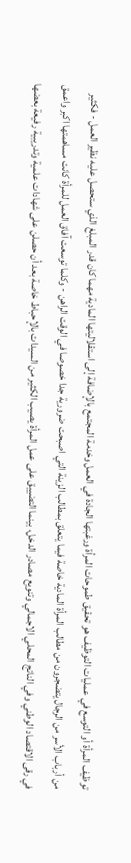توظيف المرأة أو التوسع في عمليات التوظيف هو تحقيق طموحات المرأة ورغبتها الجادة في العمل وخدمة المجتمع بالإضافة إلى استقلاليتها المادية مهما كان قدر المبلغ الذي ستحصل عليه نظير العمل - فكثير من أرباب الأسر من الرجال يتضجرون من مطالب المرأة المادية خاصة فيما يتعلق بمطالب الزينة التي اصبحت ضرورية جدا خصوصا في الوقت الراهن - وكلما توسعت آفاق العمل للمرأة كانت مساهمتها اكبر واعمق في رقى الاقتصاد الوطني وفي الناتج المحلي الاجمالي وتنويع مصادر الدخل، بينما التضييق على عمل المرأة يصيب الكثير من السيدات بالإحباط خاصة بعد أن حصلن على شهادات علمية وتدريبية رفيعة بعضها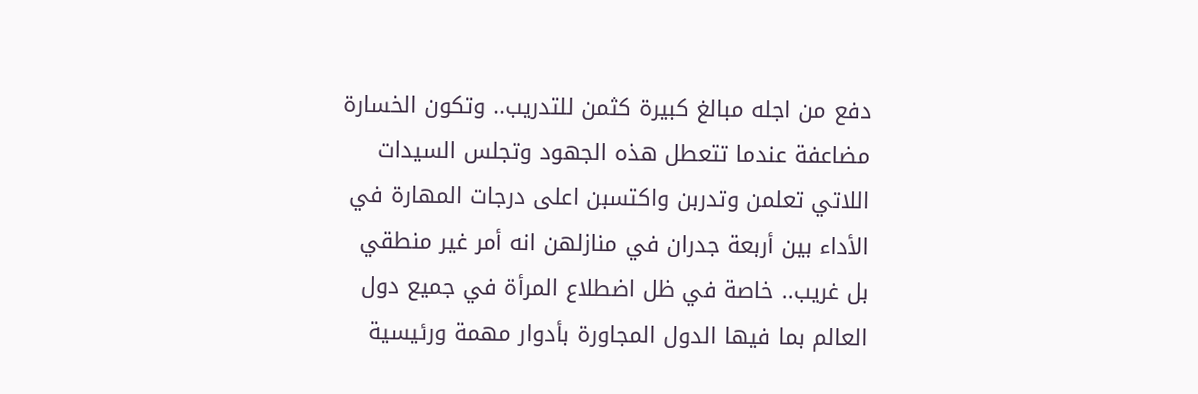دفع من اجله مبالغ كبيرة كثمن للتدريب.. وتكون الخسارة مضاعفة عندما تتعطل هذه الجهود وتجلس السيدات اللاتي تعلمن وتدربن واكتسبن اعلى درجات المهارة في الأداء بين أربعة جدران في منازلهن انه أمر غير منطقي بل غريب.. خاصة في ظل اضطلاع المرأة في جميع دول العالم بما فيها الدول المجاورة بأدوار مهمة ورئيسية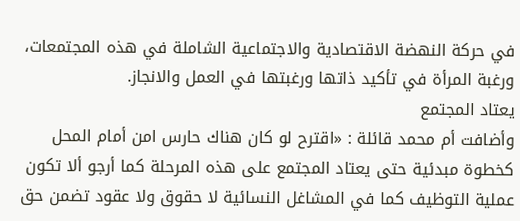في حركة النهضة الاقتصادية والاجتماعية الشاملة في هذه المجتمعات، ورغبة المرأة في تأكيد ذاتها ورغبتها في العمل والانجاز.
يعتاد المجتمع
وأضافت أم محمد قائلة : «اقترح لو كان هناك حارس امن أمام المحل كخطوة مبدئية حتى يعتاد المجتمع على هذه المرحلة كما أرجو ألا تكون عملية التوظيف كما في المشاغل النسائية لا حقوق ولا عقود تضمن حق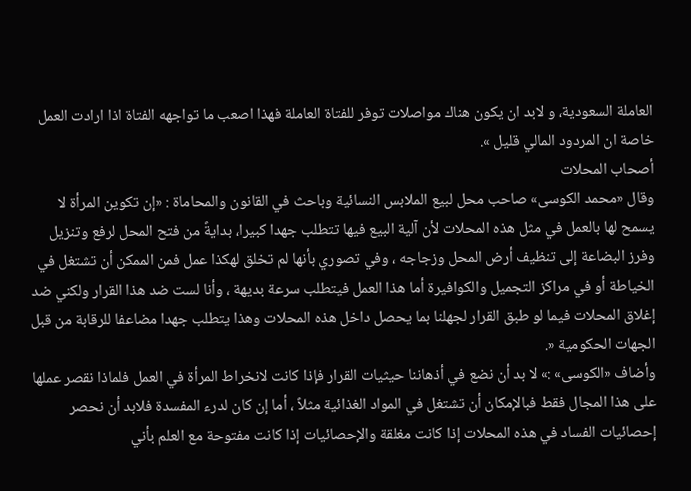العاملة السعودية، و لابد ان يكون هناك مواصلات توفر للفتاة العاملة فهذا اصعب ما تواجهه الفتاة اذا ارادت العمل خاصة ان المردود المالي قليل ».
أصحاب المحلات
وقال «محمد الكوسى» صاحب محل لبيع الملابس النسائية وباحث في القانون والمحاماة : «إن تكوين المرأة لا يسمح لها بالعمل في مثل هذه المحلات لأن آلية البيع فيها تتطلب جهدا كبيرا، بدايةً من فتح المحل لرفع وتنزيل وفرز البضاعة إلى تنظيف أرض المحل وزجاجه ، وفي تصوري بأنها لم تخلق لهكذا عمل فمن الممكن أن تشتغل في الخياطة أو في مراكز التجميل والكوافيرة أما هذا العمل فيتطلب سرعة بديهة ، وأنا لست ضد هذا القرار ولكني ضد إغلاق المحلات فيما لو طبق القرار لجهلنا بما يحصل داخل هذه المحلات وهذا يتطلب جهدا مضاعفا للرقابة من قبل الجهات الحكومية «.
وأضاف «الكوسى» :» لا بد أن نضع في أذهاننا حيثيات القرار فإذا كانت لانخراط المرأة في العمل فلماذا نقصر عملها على هذا المجال فقط فبالإمكان أن تشتغل في المواد الغذائية مثلاً ، أما إن كان لدرء المفسدة فلابد أن نحصر إحصائيات الفساد في هذه المحلات إذا كانت مغلقة والإحصائيات إذا كانت مفتوحة مع العلم بأني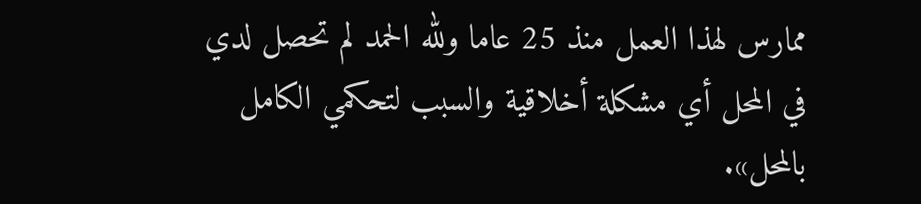ممارس لهذا العمل منذ 25 عاما ولله الحمد لم تحصل لدي في المحل أي مشكلة أخلاقية والسبب لتحكمي الكامل بالمحل».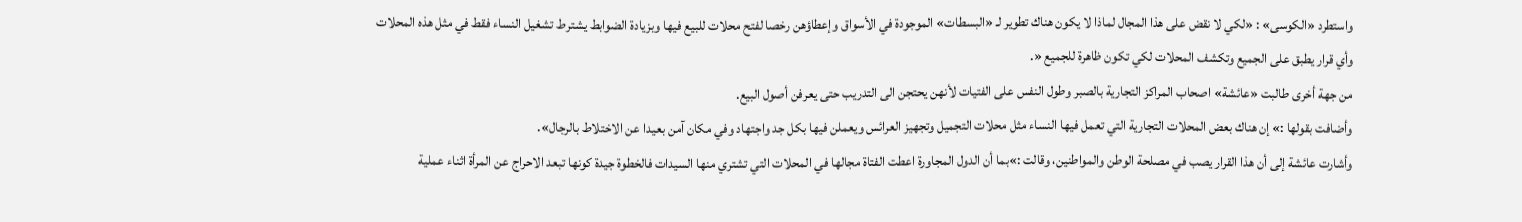واستطرد «الكوسى» : «لكي لا نقض على هذا المجال لماذا لا يكون هناك تطوير لـ «البسطات» الموجودة في الأسواق وإعطاؤهن رخصا لفتح محلات للبيع فيها وبزيادة الضوابط يشترط تشغيل النساء فقط في مثل هذه المحلات وأي قرار يطبق على الجميع وتكشف المحلات لكي تكون ظاهرة للجميع «.
من جهة أخرى طالبت «عائشة» اصحاب المراكز التجارية بالصبر وطول النفس على الفتيات لأنهن يحتجن الى التدريب حتى يعرفن أصول البيع.
وأضافت بقولها :» إن هناك بعض المحلات التجارية التي تعمل فيها النساء مثل محلات التجميل وتجهيز العرائس ويعملن فيها بكل جد واجتهاد وفي مكان آمن بعيدا عن الاختلاط بالرجال».
وأشارت عائشة إلى أن هذا القرار يصب في مصلحة الوطن والمواطنين، وقالت :»بما أن الدول المجاورة اعطت الفتاة مجالها في المحلات التي تشتري منها السيدات فالخطوة جيدة كونها تبعد الاحراج عن المرأة اثناء عملية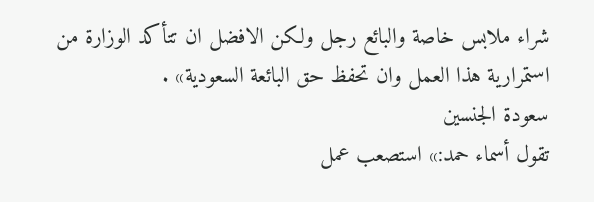شراء ملابس خاصة والبائع رجل ولكن الافضل ان تتأكد الوزارة من استمرارية هذا العمل وان تحفظ حق البائعة السعودية» .
سعودة الجنسين
تقول أسماء حمد:» استصعب عمل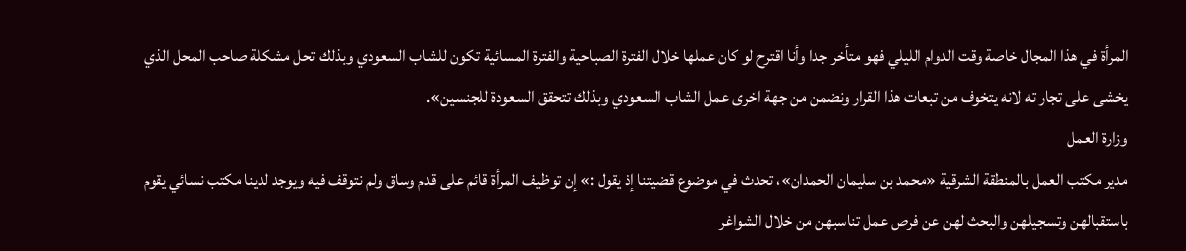المرأة في هذا المجال خاصة وقت الدوام الليلي فهو متأخر جدا وأنا اقترح لو كان عملها خلال الفترة الصباحية والفترة المسائية تكون للشاب السعودي وبذلك تحل مشكلة صاحب المحل الذي يخشى على تجار ته لانه يتخوف من تبعات هذا القرار ونضمن من جهة اخرى عمل الشاب السعودي وبذلك تتحقق السعودة للجنسين».
وزارة العمل
مدير مكتب العمل بالمنطقة الشرقية «محمد بن سليمان الحمدان»، تحدث في موضوع قضيتنا إذ يقول :» إن توظيف المرأة قائم على قدم وساق ولم نتوقف فيه ويوجد لدينا مكتب نسائي يقوم باستقبالهن وتسجيلهن والبحث لهن عن فرص عمل تناسبهن من خلال الشواغر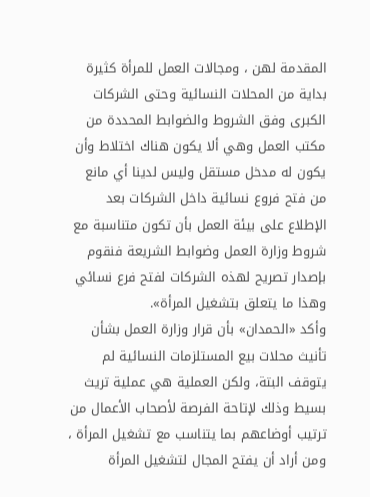المقدمة لهن ، ومجالات العمل للمرأة كثيرة بداية من المحلات النسائية وحتى الشركات الكبرى وفق الشروط والضوابط المحددة من مكتب العمل وهي ألا يكون هناك اختلاط وأن يكون له مدخل مستقل وليس لدينا أي مانع من فتح فروع نسائية داخل الشركات بعد الإطلاع على بيئة العمل بأن تكون متناسبة مع شروط وزارة العمل وضوابط الشريعة فنقوم بإصدار تصريح لهذه الشركات لفتح فرع نسائي وهذا ما يتعلق بتشغيل المرأة».
وأكد «الحمدان» بأن قرار وزارة العمل بشأن تأنيث محلات بيع المستلزمات النسائية لم يتوقف البتة، ولكن العملية هي عملية تريث بسيط وذلك لإتاحة الفرصة لأصحاب الأعمال من ترتيب أوضاعهم بما يتناسب مع تشغيل المرأة ، ومن أراد أن يفتح المجال لتشغيل المرأة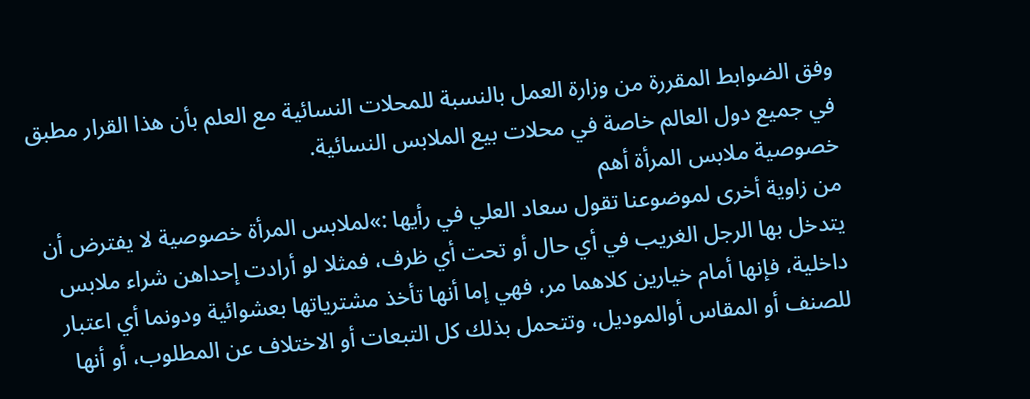وفق الضوابط المقررة من وزارة العمل بالنسبة للمحلات النسائية مع العلم بأن هذا القرار مطبق في جميع دول العالم خاصة في محلات بيع الملابس النسائية.
خصوصية ملابس المرأة أهم
من زاوية أخرى لموضوعنا تقول سعاد العلي في رأيها :»لملابس المرأة خصوصية لا يفترض أن يتدخل بها الرجل الغريب في أي حال أو تحت أي ظرف، فمثلا لو أرادت إحداهن شراء ملابس داخلية، فإنها أمام خيارين كلاهما مر، فهي إما أنها تأخذ مشترياتها بعشوائية ودونما أي اعتبار للصنف أو المقاس أوالموديل، وتتحمل بذلك كل التبعات أو الاختلاف عن المطلوب، أو أنها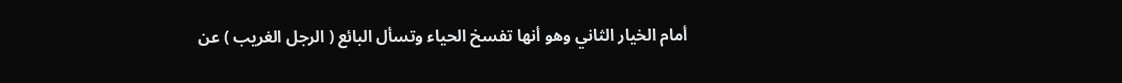أمام الخيار الثاني وهو أنها تفسخ الحياء وتسأل البائع ( الرجل الغريب ) عن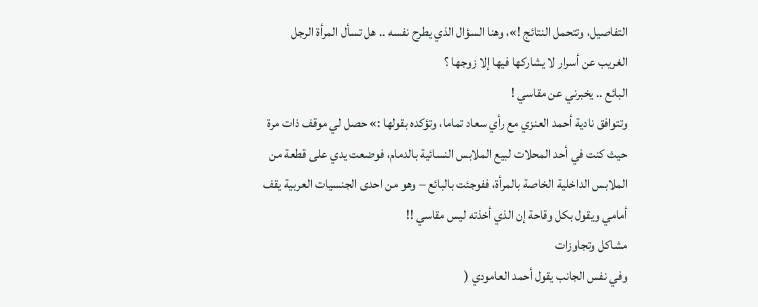التفاصيل، وتتحمل النتائج !»، وهنا السؤال الذي يطرح نفسه .. هل تسأل المرأة الرجل الغريب عن أسرار لا يشاركها فيها إلا زوجها ؟
البائع .. يخبرني عن مقاسي !
وتتوافق نادية أحمد العنزي مع رأي سعاد تماما، وتؤكده بقولها :» حصل لي موقف ذات مرة حيث كنت في أحد المحلات لبيع الملابس النسائية بالدمام، فوضعت يدي على قطعة من الملابس الداخلية الخاصة بالمرأة، ففوجئت بالبائع – وهو من احدى الجنسيات العربية يقف أمامي ويقول بكل وقاحة إن الذي أخذته ليس مقاسي !!
مشاكل وتجاوزات
وفي نفس الجانب يقول أحمد العامودي (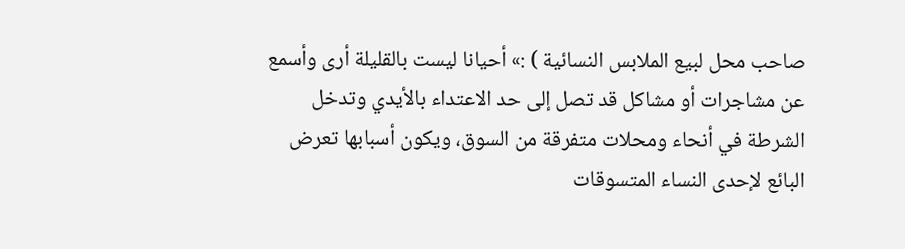صاحب محل لبيع الملابس النسائية ) :» أحيانا ليست بالقليلة أرى وأسمع عن مشاجرات أو مشاكل قد تصل إلى حد الاعتداء بالأيدي وتدخل الشرطة في أنحاء ومحلات متفرقة من السوق، ويكون أسبابها تعرض البائع لإحدى النساء المتسوقات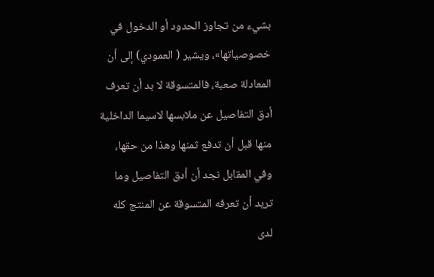بشيء من تجاوز الحدود أو الدخول في خصوصياتها»، ويشير ( العمودي) إلى أن المعادلة صعبة، فالمتسوقة لا بد أن تعرف أدق التفاصيل عن ملابسها لاسيما الداخلية منها قبل أن تدفع ثمنها وهذا من حقها، وفي المقابل نجد أن أدق التفاصيل وما تريد أن تعرفه المتسوقة عن المنتج كله لدى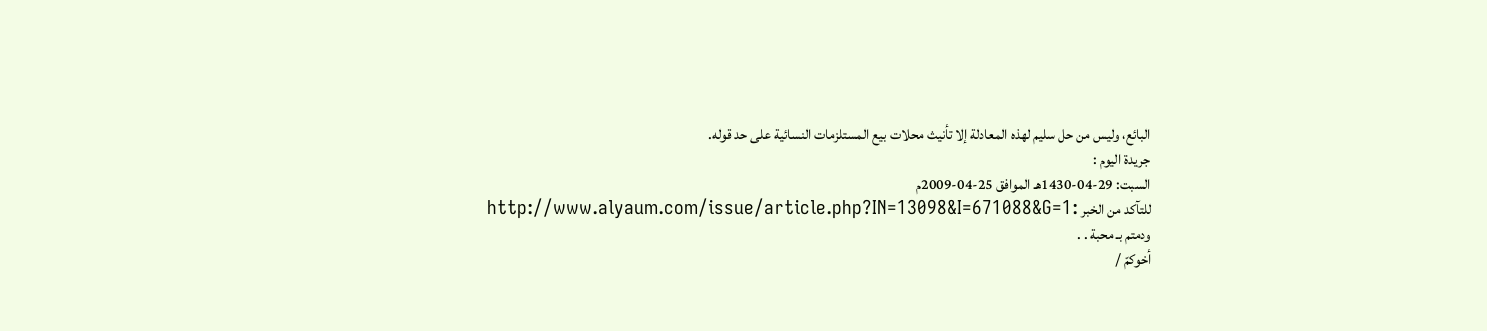البائع، وليس من حل سليم لهذه المعادلة إلا تأنيث محلات بيع المستلزمات النسائية على حد قوله.
جريدة اليوم :
السبت: 29-04-1430هـ الموافق 25-04-2009م
للتآكد من الخبر :http://www.alyaum.com/issue/article.php?IN=13098&I=671088&G=1
ودمتم بـ محبة . .
أخوكمّ /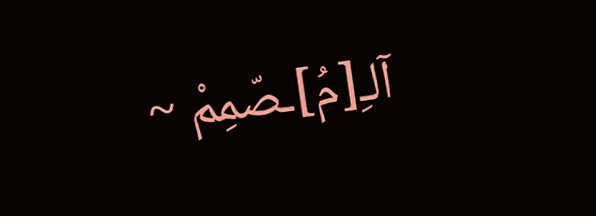آلـِ[مُ]ـصّمِمْ ~